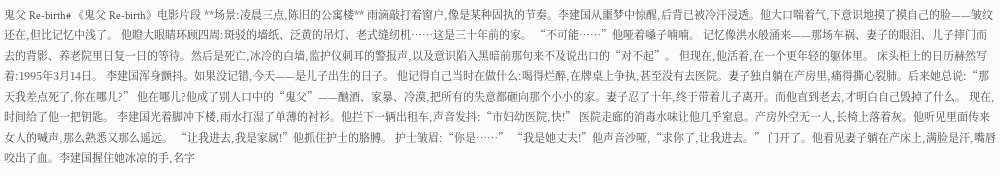鬼父 Re-birth# 《鬼父 Re-birth》电影片段 **场景:凌晨三点,陈旧的公寓楼** 雨滴敲打着窗户,像是某种固执的节奏。李建国从噩梦中惊醒,后背已被冷汗浸透。他大口喘着气,下意识地摸了摸自己的脸——皱纹还在,但比记忆中浅了。 他瞪大眼睛环顾四周:斑驳的墙纸、泛黄的吊灯、老式缝纫机……这是三十年前的家。 “不可能……”他哑着嗓子喃喃。 记忆像洪水般涌来——那场车祸、妻子的眼泪、儿子摔门而去的背影、养老院里日复一日的等待。然后是死亡,冰冷的白墙,监护仪刺耳的警报声,以及意识陷入黑暗前那句来不及说出口的“对不起”。 但现在,他活着,在一个更年轻的躯体里。 床头柜上的日历赫然写着:1995年3月14日。 李建国浑身颤抖。如果没记错,今天——是儿子出生的日子。 他记得自己当时在做什么:喝得烂醉,在牌桌上争执,甚至没有去医院。妻子独自躺在产房里,痛得撕心裂肺。后来她总说:“那天我差点死了,你在哪儿?” 他在哪儿?他成了别人口中的“鬼父”——酗酒、家暴、冷漠,把所有的失意都砸向那个小小的家。妻子忍了十年,终于带着儿子离开。而他直到老去,才明白自己毁掉了什么。 现在,时间给了他一把钥匙。 李建国光着脚冲下楼,雨水打湿了单薄的衬衫。他拦下一辆出租车,声音发抖:“市妇幼医院,快!” 医院走廊的消毒水味让他几乎窒息。产房外空无一人,长椅上落着灰。他听见里面传来女人的喊声,那么熟悉又那么遥远。 “让我进去,我是家属!”他抓住护士的胳膊。 护士皱眉:“你是……” “我是她丈夫!”他声音沙哑,“求你了,让我进去。” 门开了。他看见妻子躺在产床上,满脸是汗,嘴唇咬出了血。李建国握住她冰凉的手,名字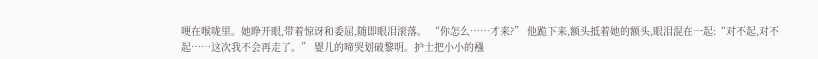哽在喉咙里。她睁开眼,带着惊讶和委屈,随即眼泪滚落。 “你怎么……才来?” 他跪下来,额头抵着她的额头,眼泪混在一起:“对不起,对不起……这次我不会再走了。” 婴儿的啼哭划破黎明。护士把小小的襁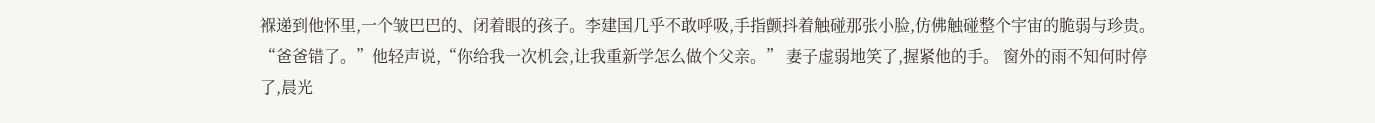褓递到他怀里,一个皱巴巴的、闭着眼的孩子。李建国几乎不敢呼吸,手指颤抖着触碰那张小脸,仿佛触碰整个宇宙的脆弱与珍贵。 “爸爸错了。”他轻声说,“你给我一次机会,让我重新学怎么做个父亲。” 妻子虚弱地笑了,握紧他的手。 窗外的雨不知何时停了,晨光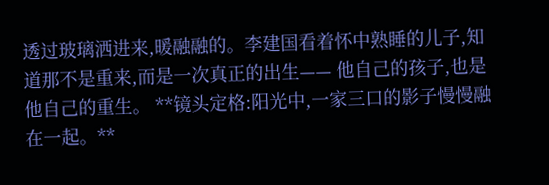透过玻璃洒进来,暖融融的。李建国看着怀中熟睡的儿子,知道那不是重来,而是一次真正的出生—— 他自己的孩子,也是他自己的重生。 **镜头定格:阳光中,一家三口的影子慢慢融在一起。**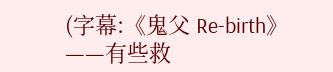(字幕:《鬼父 Re-birth》——有些救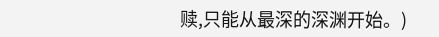赎,只能从最深的深渊开始。)